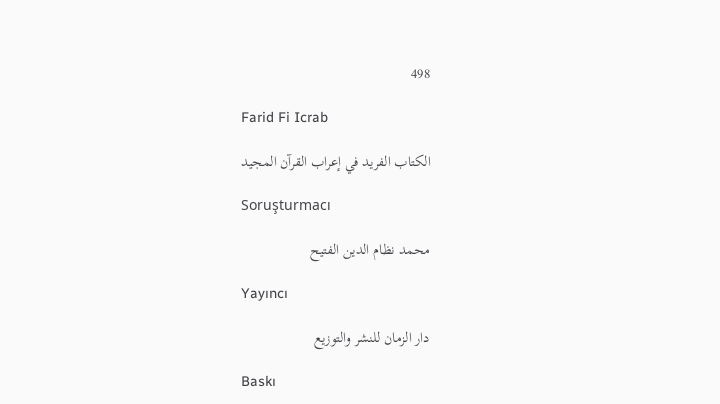498

Farid Fi Icrab

الكتاب الفريد في إعراب القرآن المجيد

Soruşturmacı

محمد نظام الدين الفتيح

Yayıncı

دار الزمان للنشر والتوزيع

Baskı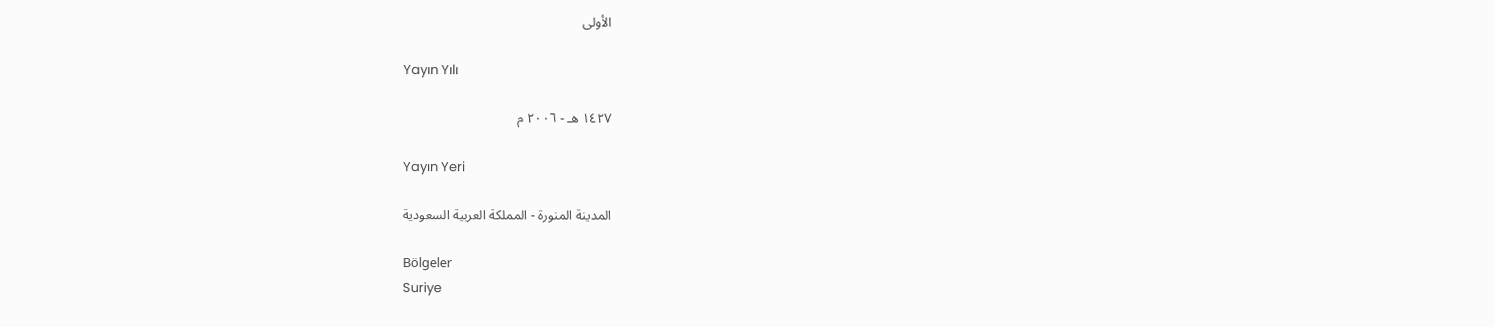الأولى

Yayın Yılı

١٤٢٧ هـ - ٢٠٠٦ م

Yayın Yeri

المدينة المنورة - المملكة العربية السعودية

Bölgeler
Suriye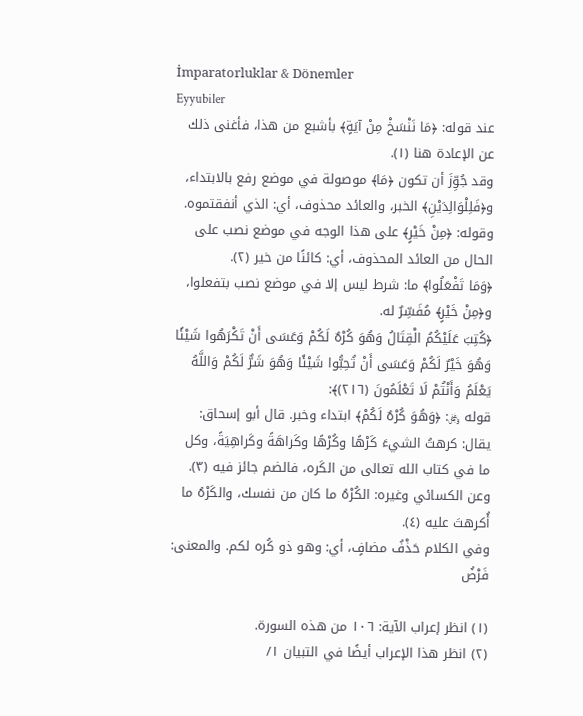İmparatorluklar & Dönemler
Eyyubiler
عند قوله: ﴿مَا نَنْسَخْ مِنْ آيَةٍ﴾ بأشبع من هذا، فأغنى ذلك عن الإعادة هنا (١).
وقد جُوِّزَ أن تكون ﴿مَا﴾ موصولة في موضع رفع بالابتداء، و﴿فَلِلْوَالِدَيْنِ﴾ الخبر، والعائد محذوف، أي: الذي أنفقتموه. وقوله: ﴿مِنْ خَيْرٍ﴾ على هذا الوجه في موضع نصب على الحال من العائد المحذوف، أي: كائنًا من خير (٢).
﴿وَمَا تَفْعَلُوا﴾ ما: شرط ليس إلا في موضع نصب بتفعلوا، و﴿مِنْ خَيْرٍ﴾ مُفَسِّرٌ له.
﴿كُتِبَ عَلَيْكُمُ الْقِتَالُ وَهُوَ كُرْهٌ لَكُمْ وَعَسَى أَنْ تَكْرَهُوا شَيْئًا وَهُوَ خَيْرٌ لَكُمْ وَعَسَى أَنْ تُحِبُّوا شَيْئًا وَهُوَ شَرٌّ لَكُمْ وَاللَّهُ يَعْلَمُ وَأَنْتُمْ لَا تَعْلَمُونَ (٢١٦)﴾:
قوله ﷿: ﴿وَهُوَ كُرْهٌ لَكُمْ﴾ ابتداء وخبر. قال أبو إسحاق: يقال: كرهتُ الشيءَ كَرْهًا وكُرْهًا وكَراهَةً وكَراهِيَةً، وكل ما في كتاب الله تعالى من الكَره، فالضم جائز فيه (٣).
وعن الكسائي وغيره: الكُرْهُ ما كان من نفسك، والكَرْهُ ما أُكرهتَ عليه (٤).
وفي الكلام حَذْفُ مضافٍ، أي: وهو ذو كُره لكم. والمعنى: فَرْضُ

(١) انظر إعراب الآية: ١٠٦ من هذه السورة.
(٢) انظر هذا الإعراب أيضًا في التبيان ١/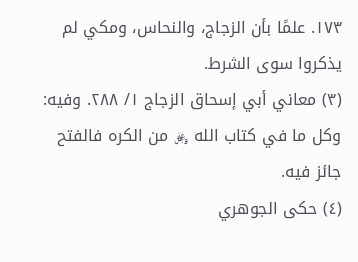١٧٣. علمًا بأن الزجاج، والنحاس، ومكي لم يذكروا سوى الشرط.
(٣) معاني أبي إسحاق الزجاج ١/ ٢٨٨. وفيه: وكل ما في كتاب الله ﷿ من الكره فالفتح جائز فيه.
(٤) حكى الجوهري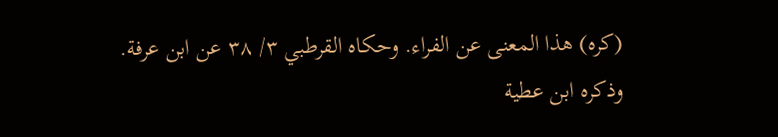(كره) هذا المعنى عن الفراء. وحكاه القرطبي ٣/ ٣٨ عن ابن عرفة. وذكره ابن عطية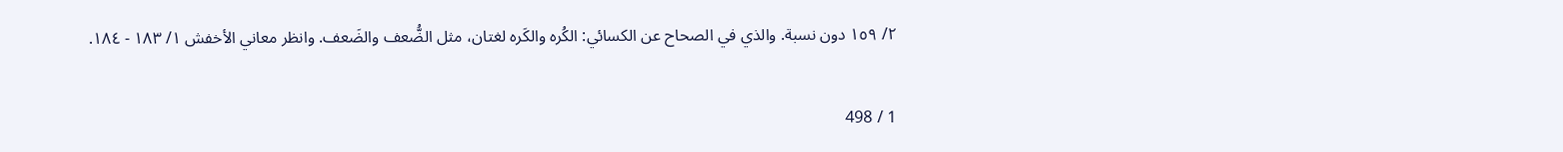٢/ ١٥٩ دون نسبة. والذي في الصحاح عن الكسائي: الكُره والكَره لغتان، مثل الضُّعف والضَعف. وانظر معاني الأخفش ١/ ١٨٣ - ١٨٤.

1 / 498